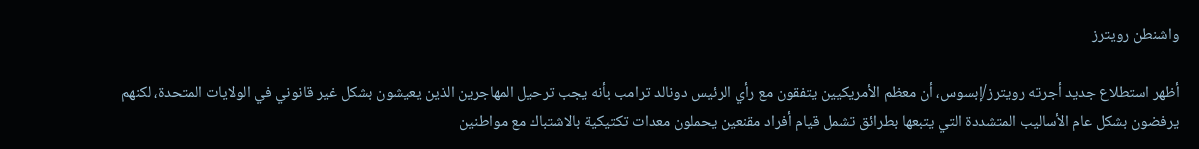واشنطن رويترز

أظهر استطلاع جديد أجرته رويترز/إبسوس، أن معظم الأمريكيين يتفقون مع رأي ‌الرئيس دونالد ترامب بأنه يجب ترحيل المهاجرين الذين يعيشون بشكل غير قانوني في الولايات المتحدة، لكنهم يرفضون بشكل عام الأساليب المتشددة التي يتبعها بطرائق تشمل قيام أفراد مقنعين يحملون معدات تكتيكية بالاشتباك مع مواطنين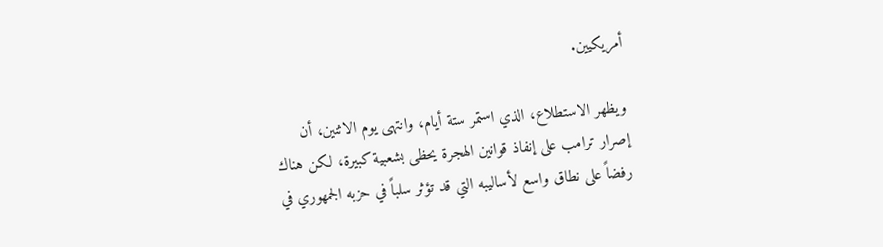أمريكيين.

ويظهر الاستطلاع، الذي استمر ستة أيام، وانتهى يوم الاثنين، أن إصرار ترامب على إنفاذ قوانين الهجرة يحظى بشعبية كبيرة، لكن هناك رفضاً على نطاق واسع لأساليبه التي قد تؤثر سلباً في حزبه الجمهوري في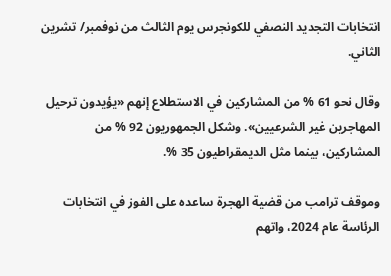انتخابات التجديد النصفي للكونجرس يوم الثالث من نوفمبر/ تشرين الثاني.

وقال نحو 61 % من المشاركين في الاستطلاع إنهم «يؤيدون ترحيل المهاجرين غير الشرعيين». وشكل الجمهوريون 92 % من المشاركين، بينما مثل الديمقراطيون 35 %.

وموقف ترامب من قضية الهجرة ساعده على الفوز في انتخابات الرئاسة عام 2024، واتهم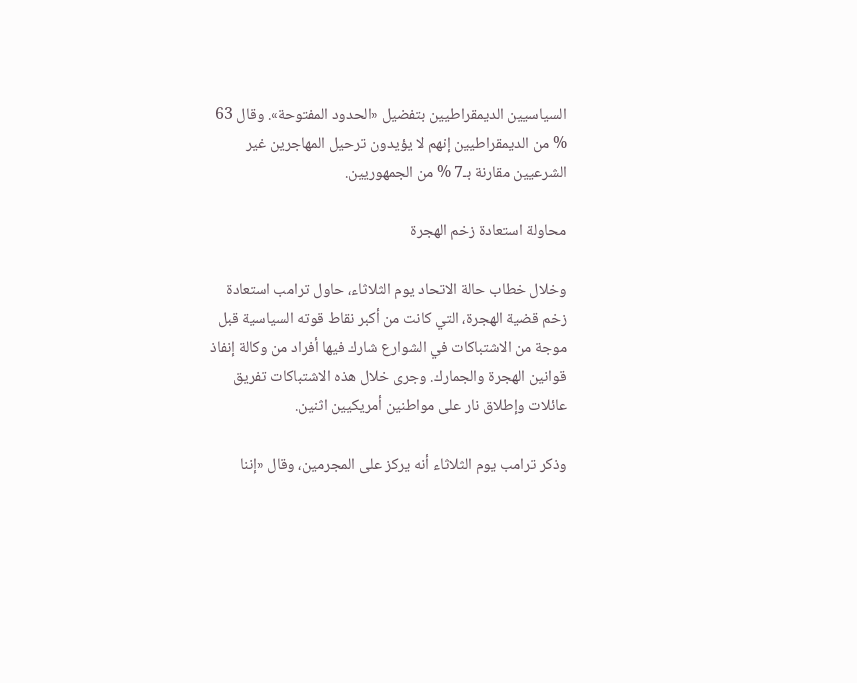السياسيين الديمقراطيين بتفضيل «الحدود المفتوحة». وقال 63 % من الديمقراطيين إنهم لا يؤيدون ترحيل المهاجرين غير الشرعيين مقارنة بـ7 % من الجمهوريين.

محاولة استعادة زخم الهجرة

وخلال خطاب حالة الاتحاد يوم الثلاثاء، حاول ترامب استعادة زخم قضية الهجرة، التي كانت من أكبر نقاط قوته السياسية قبل موجة من الاشتباكات في الشوارع شارك فيها أفراد من وكالة إنفاذ قوانين الهجرة والجمارك. وجرى خلال هذه الاشتباكات تفريق عائلات وإطلاق نار على مواطنين أمريكيين اثنين.

وذكر ترامب يوم الثلاثاء أنه يركز على المجرمين، وقال «إننا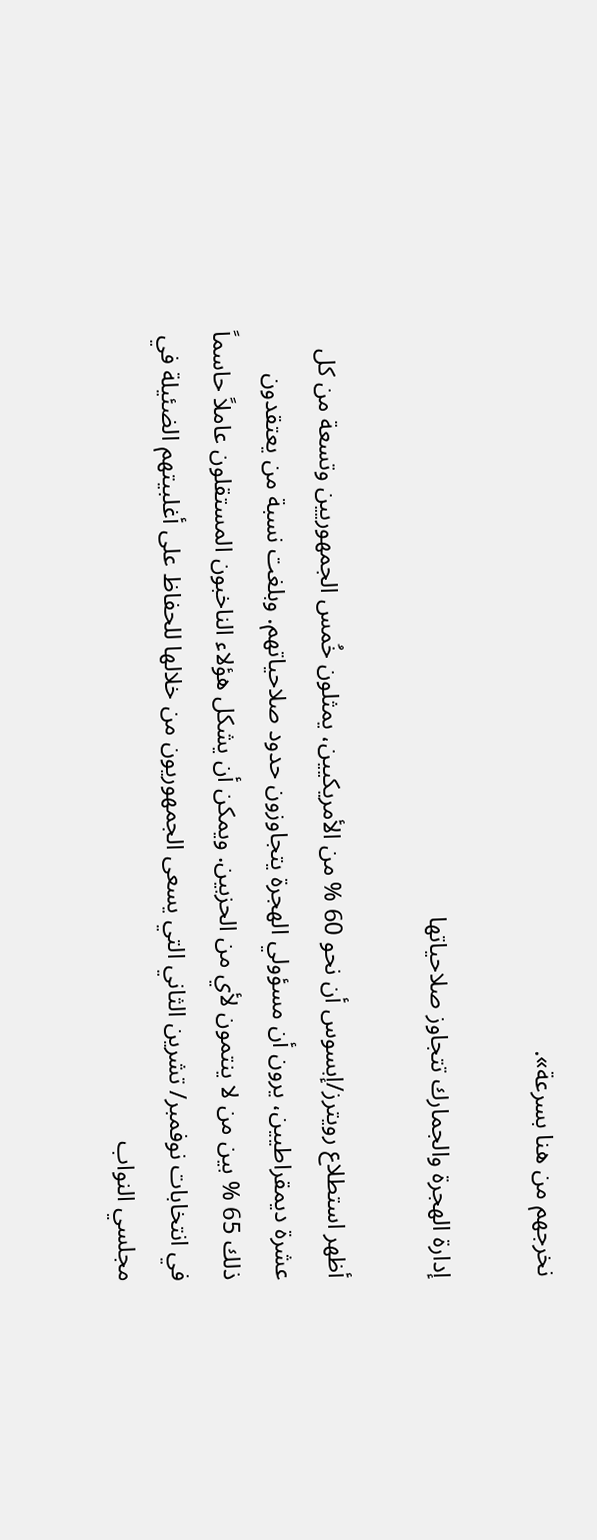نخرجهم من هنا ‌بسرعة».

إدارة الهجرة والجمارك تتجاوز صلاحياتها

أظهر استطلاع رويترز/إبسوس أن نحو 60 % من الأمريكيين، يمثلون خُمس الجمهوريين وتسعة من كل عشرة ديمقراطيين، يرون أن مسؤولي الهجرة يتجاوزون حدود صلاحياتهم. وبلغت نسبة من يعتقدون ذلك 65 % بين من لا ينتمون لأي من الحزبين. ويمكن أن يشكل هؤلاء الناخبون المستقلون عاملاً حاسماً في انتخابات نوفمبر/ تشرين الثاني التي يسعى الجمهوريون من خلالها للحفاظ على أغلبيتهم الضئيلة في مجلسي النواب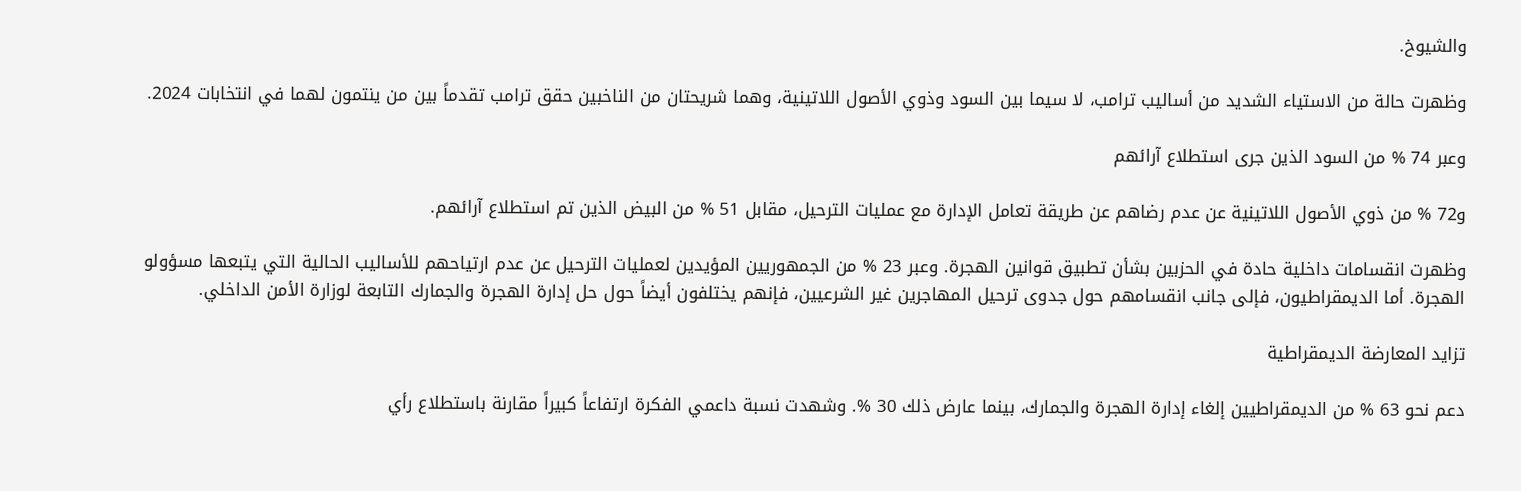والشيوخ.

وظهرت حالة من الاستياء الشديد من أساليب ترامب، لا سيما بين السود وذوي ‌الأصول اللاتينية، وهما شريحتان من الناخبين حقق ترامب تقدماً بين من ينتمون لهما في انتخابات 2024.

وعبر 74 % من السود الذين جرى استطلاع آرائهم

و72 % من ذوي الأصول اللاتينية عن عدم رضاهم عن طريقة تعامل الإدارة مع عمليات الترحيل، مقابل 51 % من البيض الذين تم استطلاع آرائهم.

وظهرت انقسامات داخلية حادة في الحزبين بشأن تطبيق قوانين الهجرة. وعبر 23 % من ‌الجمهوريين المؤيدين لعمليات الترحيل عن عدم ارتياحهم للأساليب الحالية التي يتبعها مسؤولو الهجرة. أما الديمقراطيون، فإلى جانب انقسامهم حول جدوى ترحيل المهاجرين غير الشرعيين، فإنهم ‌يختلفون أيضاً حول حل إدارة الهجرة والجمارك التابعة لوزارة الأمن الداخلي.

تزايد المعارضة الديمقراطية

دعم نحو 63 % من الديمقراطيين إلغاء إدارة الهجرة والجمارك، بينما عارض ذلك 30 %. وشهدت نسبة داعمي الفكرة ارتفاعاً كبيراً مقارنة باستطلاع رأي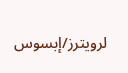لرويترز/إبسوس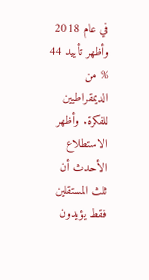في عام 2018 وأظهر تأييد 44 % من الديمقراطيين للفكرة. وأظهر الاستطلاع الأحدث أن ثلث المستقلين فقط يؤيدون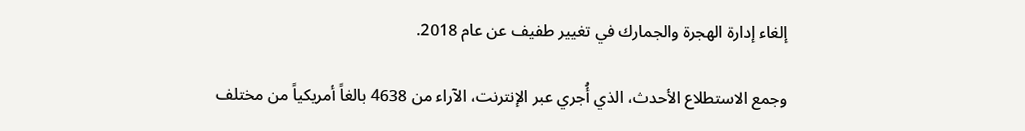إلغاء إدارة الهجرة والجمارك في تغيير طفيف عن عام 2018.

وجمع الاستطلاع الأحدث، الذي أُجري عبر الإنترنت، الآراء من 4638 بالغاً أمريكياً من مختلف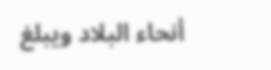أنحاء البلاد ويبلغ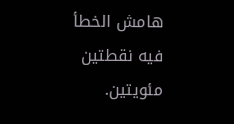هامش الخطأ فيه نقطتين مئويتين.